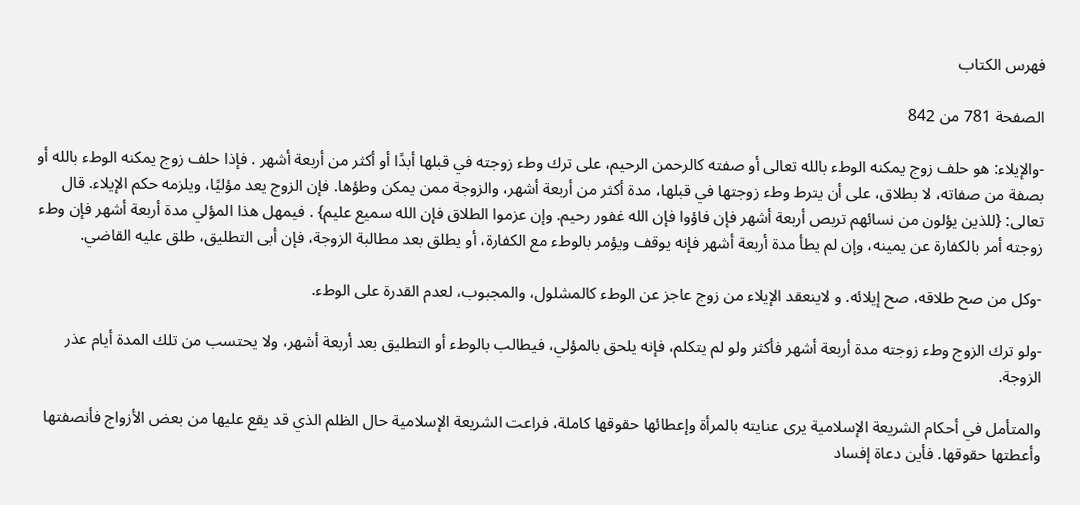فهرس الكتاب

الصفحة 781 من 842

-والإيلاء: هو حلف زوج يمكنه الوطء بالله تعالى أو صفته كالرحمن الرحيم، على ترك وطء زوجته في قبلها أبدًا أو أكثر من أربعة أشهر . فإذا حلف زوج يمكنه الوطء بالله أو بصفة من صفاته، لا بطلاق، على أن يترط وطء زوجتها في قبلها، مدة أكثر من أربعة أشهر، والزوجة ممن يمكن وطؤها. فإن الزوج يعد مؤليًا، ويلزمه حكم الإيلاء. قال تعالى: {للذين يؤلون من نسائهم تربص أربعة أشهر فإن فاؤوا فإن الله غفور رحيم. وإن عزموا الطلاق فإن الله سميع عليم} . فيمهل هذا المؤلي مدة أربعة أشهر فإن وطء زوجته أمر بالكفارة عن يمينه، وإن لم يطأ مدة أربعة أشهر فإنه يوقف ويؤمر بالوطء مع الكفارة، أو يطلق بعد مطالبة الزوجة، فإن أبى التطليق، طلق عليه القاضي.

-وكل من صح طلاقه، صح إيلائه. و لاينعقد الإيلاء من زوج عاجز عن الوطء كالمشلول، والمجبوب، لعدم القدرة على الوطء.

-ولو ترك الزوج وطء زوجته مدة أربعة أشهر فأكثر ولو لم يتكلم، فإنه يلحق بالمؤلي، فيطالب بالوطء أو التطليق بعد أربعة أشهر، ولا يحتسب من تلك المدة أيام عذر الزوجة.

والمتأمل في أحكام الشريعة الإسلامية يرى عنايته بالمرأة وإعطائها حقوقها كاملة، فراعت الشريعة الإسلامية حال الظلم الذي قد يقع عليها من بعض الأزواج فأنصفتها وأعطتها حقوقها. فأين دعاة إفساد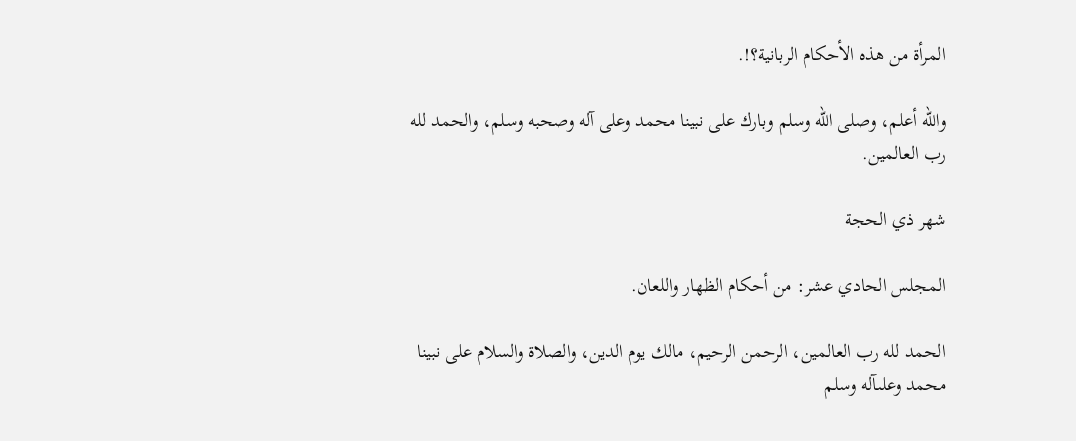المرأة من هذه الأحكام الربانية؟!.

والله أعلم، وصلى الله وسلم وبارك على نبينا محمد وعلى آله وصحبه وسلم، والحمد لله رب العالمين.

شهر ذي الحجة

المجلس الحادي عشر: من أحكام الظهار واللعان.

الحمد لله رب العالمين، الرحمن الرحيم، مالك يوم الدين، والصلاة والسلام على نبينا محمد وعلىآله وسلم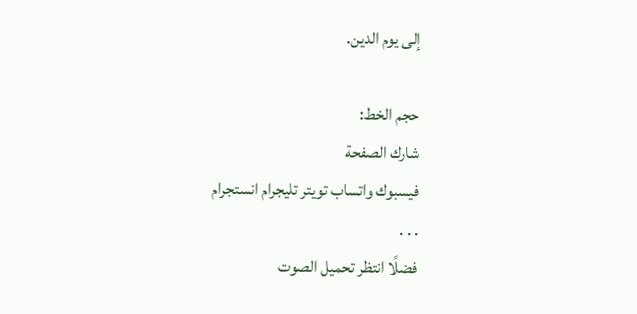إلى يوم الدين.

حجم الخط:
شارك الصفحة
فيسبوك واتساب تويتر تليجرام انستجرام
. . .
فضلًا انتظر تحميل الصوت